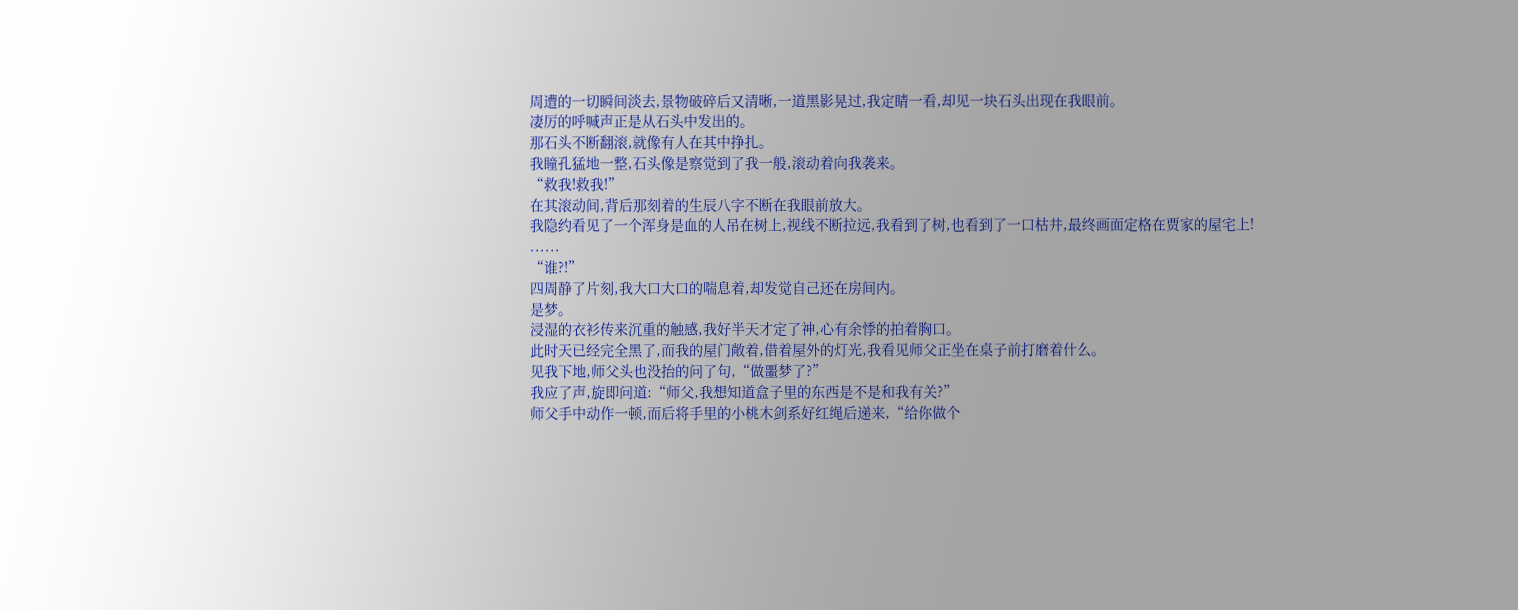周遭的一切瞬间淡去,景物破碎后又清晰,一道黑影晃过,我定睛一看,却见一块石头出现在我眼前。
凄厉的呼喊声正是从石头中发出的。
那石头不断翻滚,就像有人在其中挣扎。
我瞳孔猛地一整,石头像是察觉到了我一般,滚动着向我袭来。
“救我!救我!”
在其滚动间,背后那刻着的生辰八字不断在我眼前放大。
我隐约看见了一个浑身是血的人吊在树上,视线不断拉远,我看到了树,也看到了一口枯井,最终画面定格在贾家的屋宅上!
......
“谁?!”
四周静了片刻,我大口大口的喘息着,却发觉自己还在房间内。
是梦。
浸湿的衣衫传来沉重的触感,我好半天才定了神,心有余悸的拍着胸口。
此时天已经完全黑了,而我的屋门敞着,借着屋外的灯光,我看见师父正坐在桌子前打磨着什么。
见我下地,师父头也没抬的问了句,“做噩梦了?”
我应了声,旋即问道:“师父,我想知道盒子里的东西是不是和我有关?”
师父手中动作一顿,而后将手里的小桃木剑系好红绳后递来,“给你做个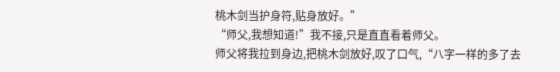桃木剑当护身符,贴身放好。”
“师父,我想知道!”我不接,只是直直看着师父。
师父将我拉到身边,把桃木剑放好,叹了口气,“八字一样的多了去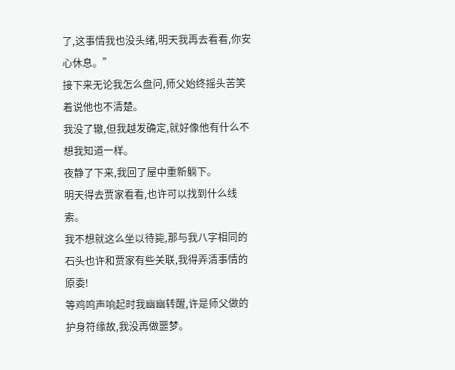了,这事情我也没头绪,明天我再去看看,你安心休息。”
接下来无论我怎么盘问,师父始终摇头苦笑着说他也不清楚。
我没了辙,但我越发确定,就好像他有什么不想我知道一样。
夜静了下来,我回了屋中重新躺下。
明天得去贾家看看,也许可以找到什么线索。
我不想就这么坐以待毙,那与我八字相同的石头也许和贾家有些关联,我得弄清事情的原委!
等鸡鸣声响起时我幽幽转醒,许是师父做的护身符缘故,我没再做噩梦。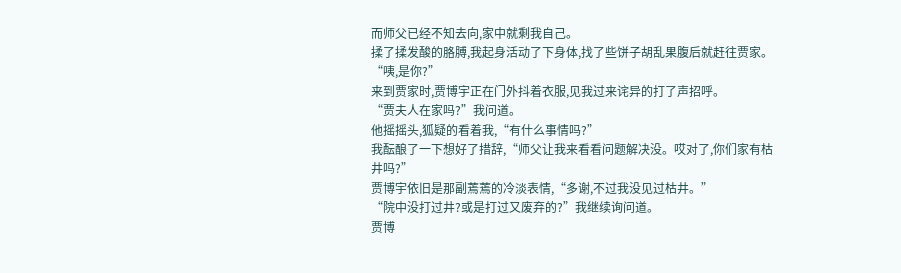而师父已经不知去向,家中就剩我自己。
揉了揉发酸的胳膊,我起身活动了下身体,找了些饼子胡乱果腹后就赶往贾家。
“咦,是你?”
来到贾家时,贾博宇正在门外抖着衣服,见我过来诧异的打了声招呼。
“贾夫人在家吗?”我问道。
他摇摇头,狐疑的看着我,“有什么事情吗?”
我酝酿了一下想好了措辞,“师父让我来看看问题解决没。哎对了,你们家有枯井吗?”
贾博宇依旧是那副蔫蔫的冷淡表情,“多谢,不过我没见过枯井。”
“院中没打过井?或是打过又废弃的?”我继续询问道。
贾博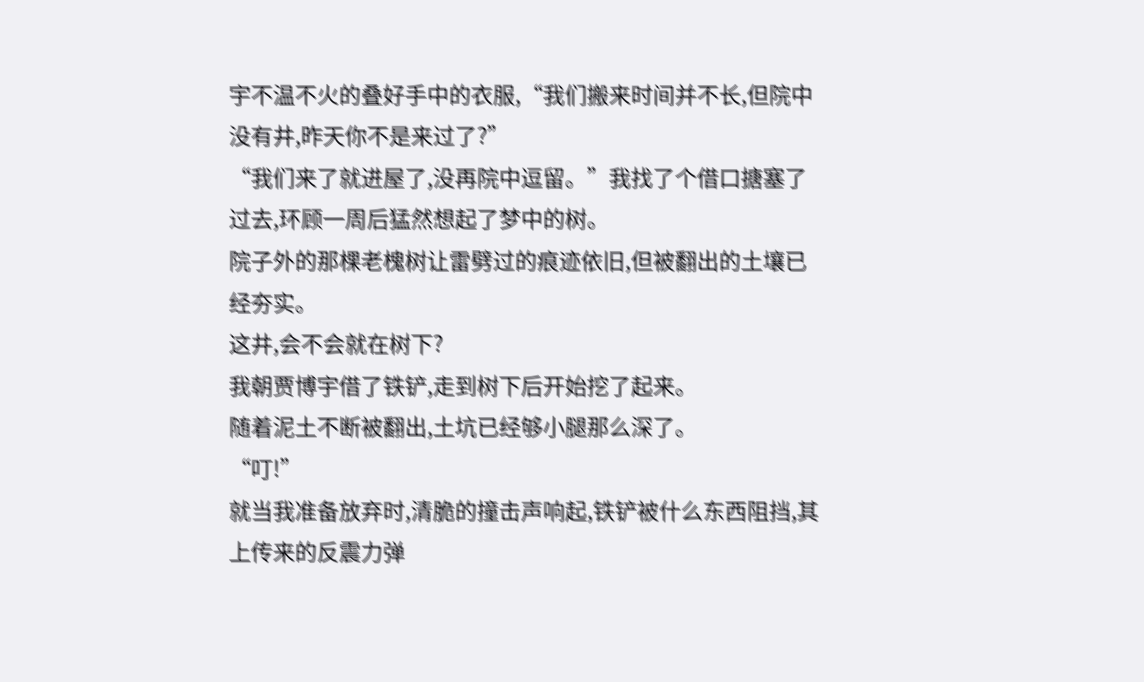宇不温不火的叠好手中的衣服,“我们搬来时间并不长,但院中没有井,昨天你不是来过了?”
“我们来了就进屋了,没再院中逗留。”我找了个借口搪塞了过去,环顾一周后猛然想起了梦中的树。
院子外的那棵老槐树让雷劈过的痕迹依旧,但被翻出的土壤已经夯实。
这井,会不会就在树下?
我朝贾博宇借了铁铲,走到树下后开始挖了起来。
随着泥土不断被翻出,土坑已经够小腿那么深了。
“叮!”
就当我准备放弃时,清脆的撞击声响起,铁铲被什么东西阻挡,其上传来的反震力弹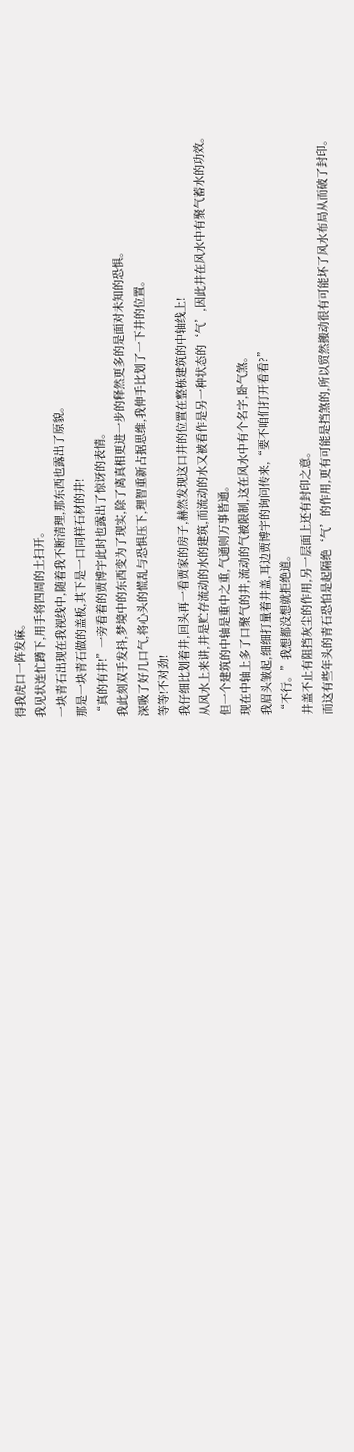得我虎口一阵发麻。
我见状连忙蹲下,用手将四周的土扫开。
一块青石出现在我视线中,随着我不断清理,那东西也露出了原貌。
那是一块青石做的盖板,其下是一口同样石材的井!
“真的有井!”一旁看着的贾博宇此时也露出了惊讶的表情。
我此刻双手发抖,梦境中的东西变为了现实,除了离真相更进一步的释然更多的是面对未知的恐惧。
深吸了好几口气,将心头的慌乱与恐惧压下,理智重新占据思维,我伸手比划了一下井的位置。
等等!不对劲!
我仔细比划着井,回头再一看贾家的房子,赫然发现这口井的位置在整栋建筑的中轴线上!
从风水上来讲,井是贮存流动的水的建筑,而流动的水又被看作是另一种状态的‘气’,因此井在风水中有聚气蓄水的功效。
但一个建筑的中轴是重中之重,气通则万事皆通。
现在中轴上多了口聚气的井,流动的气被限制,这在风水中有个名字,卧气煞。
我眉头皱起,细细打量着井盖,耳边贾博宇的询问传来,“要不咱们打开看看?”
“不行。”我想都没想就拒绝道。
井盖不止有阻挡灰尘的作用,另一层面上还有封印之意。
而这有些年头的青石恐怕是起隔绝‘气’的作用,更有可能是挡煞的,所以贸然搬动很有可能坏了风水布局从而破了封印。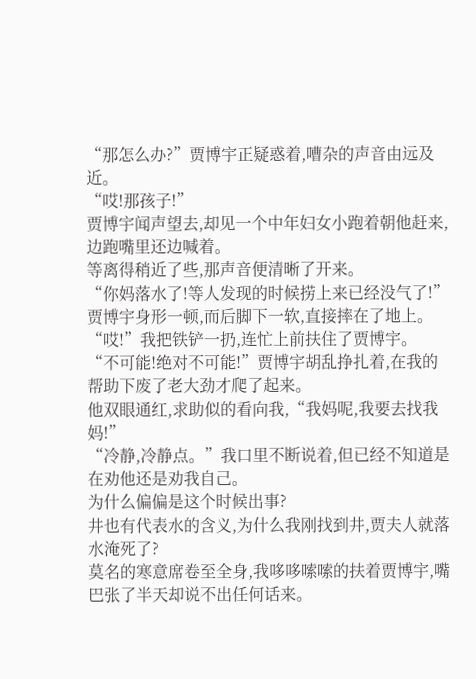“那怎么办?”贾博宇正疑惑着,嘈杂的声音由远及近。
“哎!那孩子!”
贾博宇闻声望去,却见一个中年妇女小跑着朝他赶来,边跑嘴里还边喊着。
等离得稍近了些,那声音便清晰了开来。
“你妈落水了!等人发现的时候捞上来已经没气了!”
贾博宇身形一顿,而后脚下一软,直接摔在了地上。
“哎!”我把铁铲一扔,连忙上前扶住了贾博宇。
“不可能!绝对不可能!”贾博宇胡乱挣扎着,在我的帮助下废了老大劲才爬了起来。
他双眼通红,求助似的看向我,“我妈呢,我要去找我妈!”
“冷静,冷静点。”我口里不断说着,但已经不知道是在劝他还是劝我自己。
为什么偏偏是这个时候出事?
井也有代表水的含义,为什么我刚找到井,贾夫人就落水淹死了?
莫名的寒意席卷至全身,我哆哆嗦嗦的扶着贾博宇,嘴巴张了半天却说不出任何话来。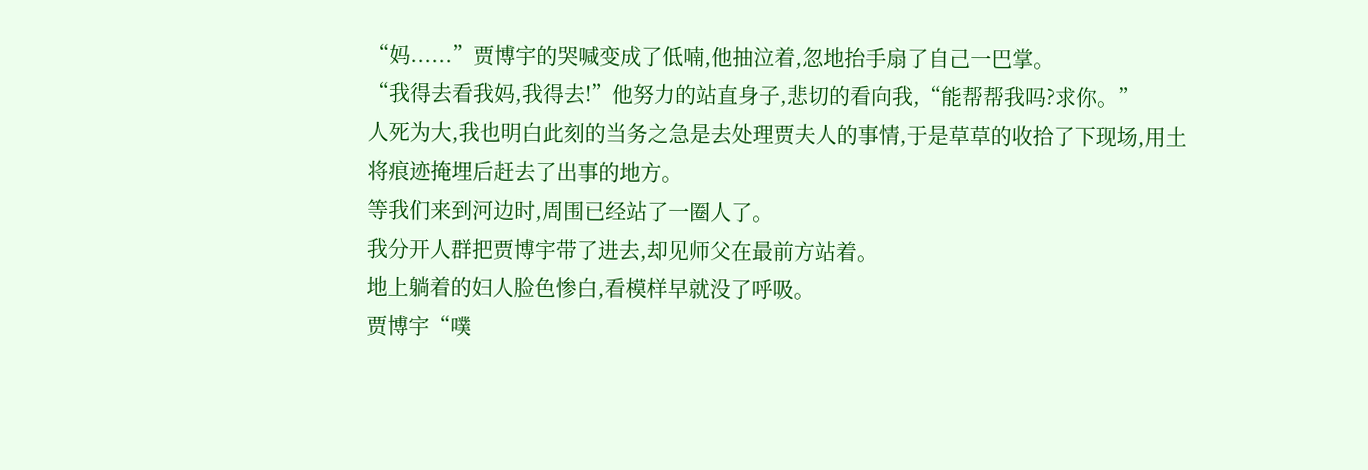“妈......”贾博宇的哭喊变成了低喃,他抽泣着,忽地抬手扇了自己一巴掌。
“我得去看我妈,我得去!”他努力的站直身子,悲切的看向我,“能帮帮我吗?求你。”
人死为大,我也明白此刻的当务之急是去处理贾夫人的事情,于是草草的收拾了下现场,用土将痕迹掩埋后赶去了出事的地方。
等我们来到河边时,周围已经站了一圈人了。
我分开人群把贾博宇带了进去,却见师父在最前方站着。
地上躺着的妇人脸色惨白,看模样早就没了呼吸。
贾博宇“噗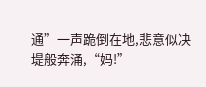通”一声跪倒在地,悲意似决堤般奔涌,“妈!”